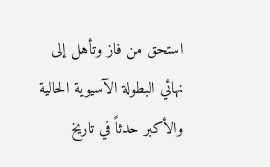استحق من فاز وتأهل إلى نهائي البطولة الآسيوية الحالية والأكبر حدثاً في تاريخ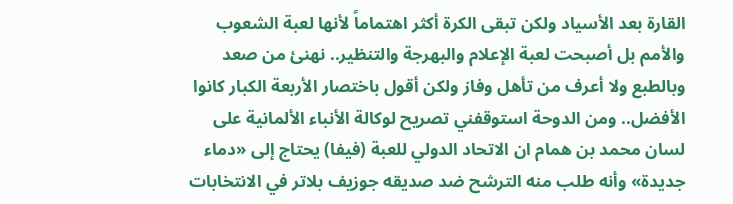القارة بعد الأسياد ولكن تبقى الكرة أكثر اهتماماً لأنها لعبة الشعوب والأمم بل أصبحت لعبة الإعلام والبهرجة والتنظير.. نهنئ من صعد وبالطبع ولا أعرف من تأهل وفاز ولكن أقول باختصار الأربعة الكبار كانوا الأفضل.. ومن الدوحة استوقفني تصريح لوكالة الأنباء الألمانية على لسان محمد بن همام ان الاتحاد الدولي للعبة (فيفا) يحتاج إلى «دماء جديدة» وأنه طلب منه الترشح ضد صديقه جوزيف بلاتر في الانتخابات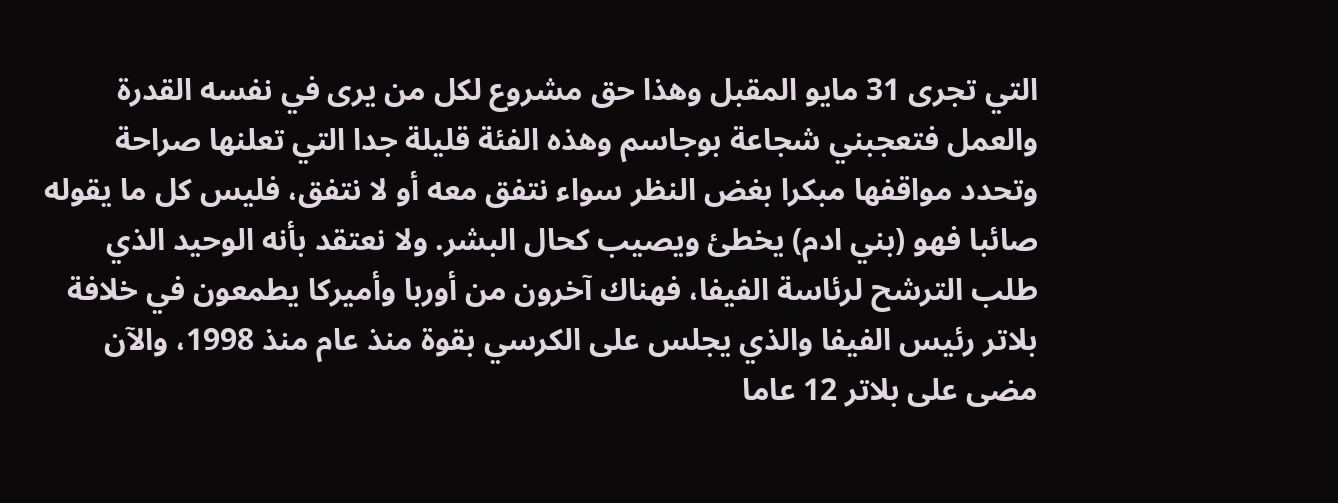التي تجرى 31 مايو المقبل وهذا حق مشروع لكل من يرى في نفسه القدرة والعمل فتعجبني شجاعة بوجاسم وهذه الفئة قليلة جدا التي تعلنها صراحة وتحدد مواقفها مبكرا بغض النظر سواء نتفق معه أو لا نتفق، فليس كل ما يقوله صائبا فهو (بني ادم) يخطئ ويصيب كحال البشر. ولا نعتقد بأنه الوحيد الذي طلب الترشح لرئاسة الفيفا، فهناك آخرون من أوربا وأميركا يطمعون في خلافة بلاتر رئيس الفيفا والذي يجلس على الكرسي بقوة منذ عام منذ 1998، والآن مضى على بلاتر 12 عاما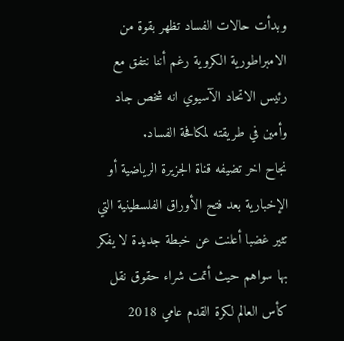وبدأت حالات الفساد تظهر بقوة من الامبراطورية الكروية رغم أننا نتفق مع رئيس الاتحاد الآسيوي انه شخص جاد وأمين في طريقته لمكافحة الفساد.
نجاح اخر تضيفه قناة الجزيرة الرياضية أو الإخبارية بعد فتح الأوراق الفلسطينية التي تثير غضبا أعلنت عن خبطة جديدة لا يفكر بها سواهم حيث أتمت شراء حقوق نقل كأس العالم لكرة القدم عامي 2018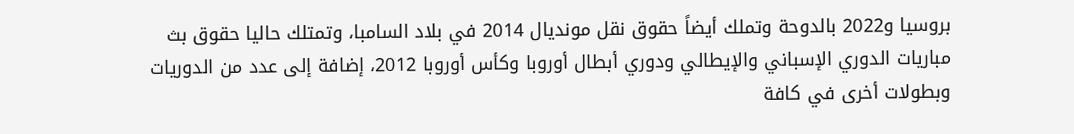بروسيا و2022 بالدوحة وتملك أيضاً حقوق نقل مونديال 2014 في بلاد السامبا، وتمتلك حاليا حقوق بث مباريات الدوري الإسباني والإيطالي ودوري أبطال أوروبا وكأس أوروبا 2012، إضافة إلى عدد من الدوريات وبطولات أخرى في كافة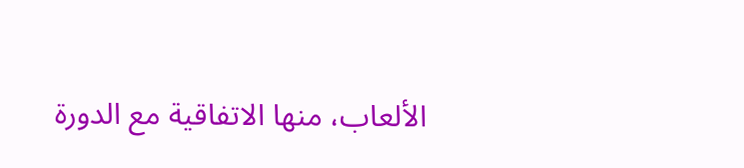الألعاب، منها الاتفاقية مع الدورة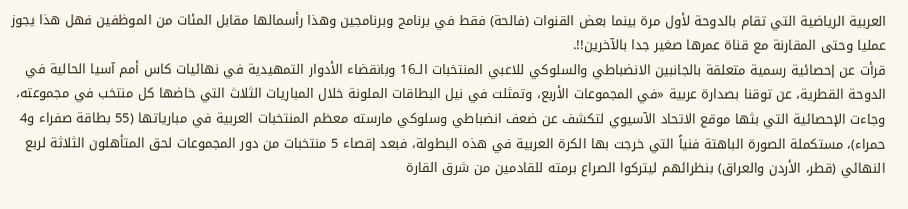العربية الرياضية التي تقام بالدوحة لأول مرة بينما بعض القنوات (فالحة) فقط في برنامج وبرنامجين وهذا رأسمالها مقابل المئات من الموظفين فهل هذا يجوز عمليا وحتى المقارنة مع قناة عمرها صغير جدا بالآخرين!!.
قرأت عن إحصائية رسمية متعلقة بالجانبين الانضباطي والسلوكي للاعبي المنتخبات الــ16 وبانقضاء الأدوار التمهيدية في نهائيات كاس أمم آسيا الحالية في الدوحة القطرية، عن توقنا بصدارة عربية «في المجموعات الأربع، وتمثلت في نيل البطاقات الملونة خلال المباريات الثلاث التي خاضها كل منتخب في مجموعته، وجاءت الإحصائية التي بثها موقع الاتحاد الآسيوي لتكشف عن ضعف انضباطي وسلوكي مارسته معظم المنتخبات العربية في مبارياتها (55 بطاقة صفراء و4 حمراء)، مستكملة الصورة الباهتة فنياً التي خرجت بها الكرة العربية في هذه البطولة، فبعد إقصاء 5 منتخبات من دور المجموعات لحق المتأهلون الثلاثة لربع النهائي (قطر، الأردن والعراق) بنظرائهم ليتركوا الصراع برمته للقادمين من شرق القارة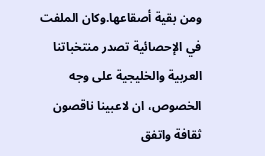ومن بقية أصقاعها.وكان الملفت في الإحصائية تصدر منتخباتنا العربية والخليجية على وجه الخصوص، ان لاعبينا ناقصون ثقافة واتفق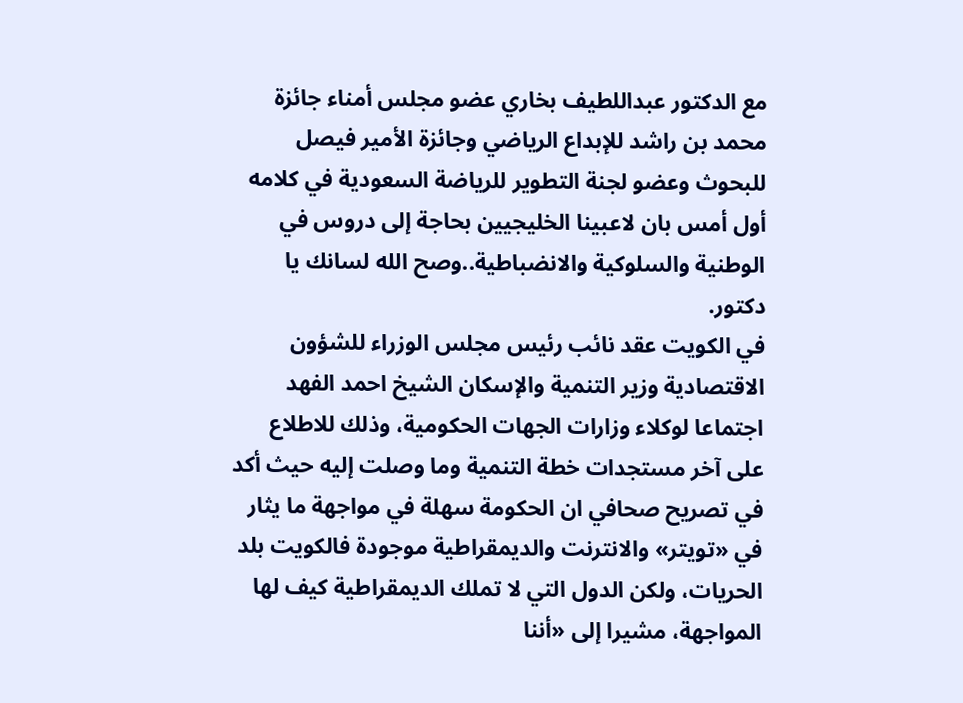مع الدكتور عبداللطيف بخاري عضو مجلس أمناء جائزة محمد بن راشد للإبداع الرياضي وجائزة الأمير فيصل للبحوث وعضو لجنة التطوير للرياضة السعودية في كلامه أول أمس بان لاعبينا الخليجيين بحاجة إلى دروس في الوطنية والسلوكية والانضباطية..وصح الله لسانك يا دكتور.
في الكويت عقد نائب رئيس مجلس الوزراء للشؤون الاقتصادية وزير التنمية والإسكان الشيخ احمد الفهد اجتماعا لوكلاء وزارات الجهات الحكومية، وذلك للاطلاع على آخر مستجدات خطة التنمية وما وصلت إليه حيث أكد في تصريح صحافي ان الحكومة سهلة في مواجهة ما يثار في «تويتر» والانترنت والديمقراطية موجودة فالكويت بلد الحريات، ولكن الدول التي لا تملك الديمقراطية كيف لها المواجهة، مشيرا إلى «أننا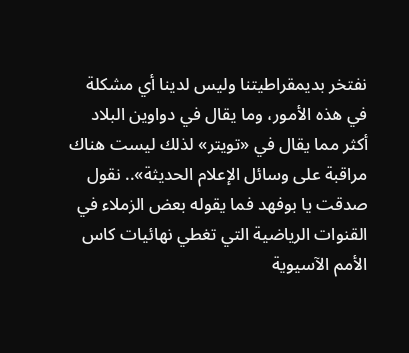نفتخر بديمقراطيتنا وليس لدينا أي مشكلة في هذه الأمور، وما يقال في دواوين البلاد أكثر مما يقال في «تويتر» لذلك ليست هناك مراقبة على وسائل الإعلام الحديثة».. نقول صدقت يا بوفهد فما يقوله بعض الزملاء في القنوات الرياضية التي تغطي نهائيات كاس الأمم الآسيوية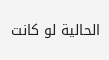الحالية لو كانت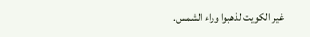غير الكويت لذهبوا وراء الشمس.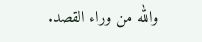والله من وراء القصد.